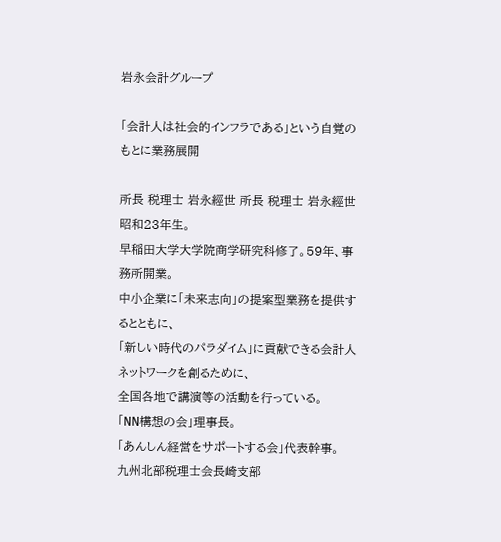岩永会計グループ

「会計人は社会的インフラである」という自覚のもとに業務展開

所長 税理士 岩永經世 所長 税理士 岩永經世
昭和23年生。
早稲田大学大学院商学研究科修了。59年、事務所開業。
中小企業に「未来志向」の提案型業務を提供するとともに、
「新しい時代のパラダイム」に貢献できる会計人ネットワークを創るために、
全国各地で講演等の活動を行っている。
「NN構想の会」理事長。
「あんしん経営をサポートする会」代表幹事。
九州北部税理士会長崎支部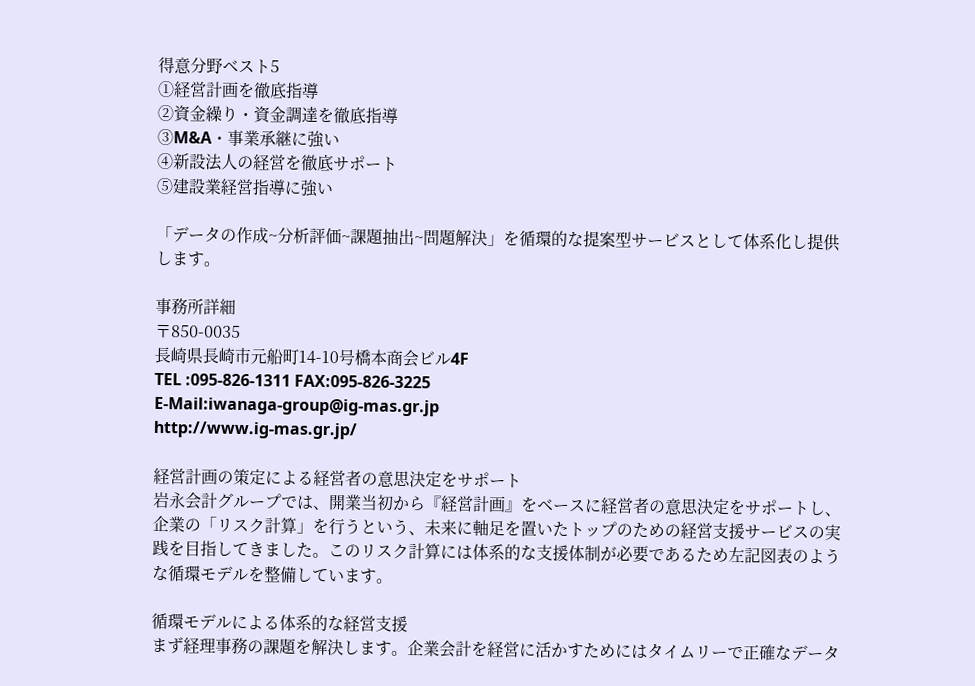得意分野ベスト5
①経営計画を徹底指導
②資金繰り・資金調達を徹底指導
③M&A・事業承継に強い
④新設法人の経営を徹底サポート
⑤建設業経営指導に強い

「データの作成~分析評価~課題抽出~問題解決」を循環的な提案型サービスとして体系化し提供します。

事務所詳細
〒850-0035
長崎県長崎市元船町14-10号橋本商会ビル4F
TEL :095-826-1311 FAX:095-826-3225
E-Mail:iwanaga-group@ig-mas.gr.jp
http://www.ig-mas.gr.jp/

経営計画の策定による経営者の意思決定をサポート
岩永会計グループでは、開業当初から『経営計画』をベースに経営者の意思決定をサポートし、企業の「リスク計算」を行うという、未来に軸足を置いたトップのための経営支援サービスの実践を目指してきました。このリスク計算には体系的な支援体制が必要であるため左記図表のような循環モデルを整備しています。

循環モデルによる体系的な経営支援
まず経理事務の課題を解決します。企業会計を経営に活かすためにはタイムリーで正確なデータ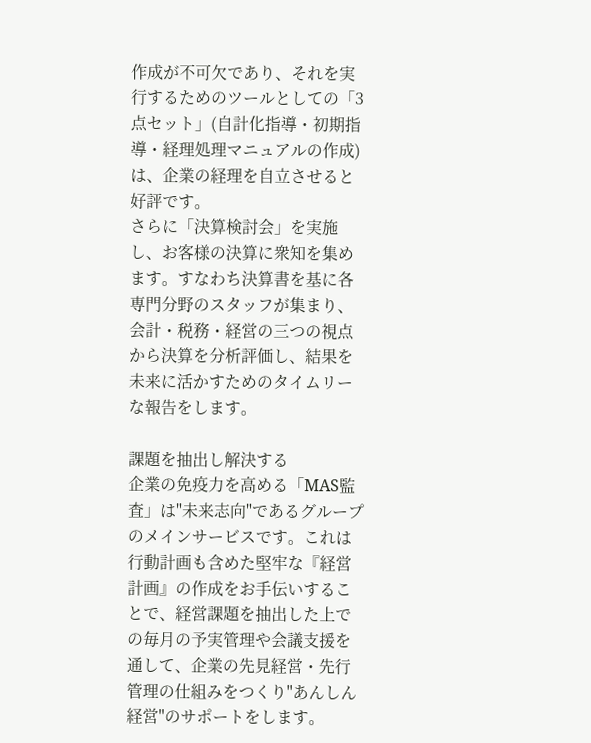作成が不可欠であり、それを実行するためのツールとしての「3点セット」(自計化指導・初期指導・経理処理マニュアルの作成)は、企業の経理を自立させると好評です。
さらに「決算検討会」を実施し、お客様の決算に衆知を集めます。すなわち決算書を基に各専門分野のスタッフが集まり、会計・税務・経営の三つの視点から決算を分析評価し、結果を未来に活かすためのタイムリーな報告をします。

課題を抽出し解決する
企業の免疫力を高める「MAS監査」は"未来志向"であるグループのメインサービスです。これは行動計画も含めた堅牢な『経営計画』の作成をお手伝いすることで、経営課題を抽出した上での毎月の予実管理や会議支援を通して、企業の先見経営・先行管理の仕組みをつくり"あんしん経営"のサポートをします。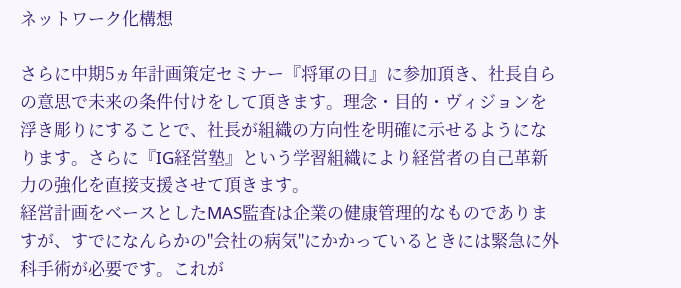ネットワーク化構想

さらに中期5ヵ年計画策定セミナー『将軍の日』に参加頂き、社長自らの意思で未来の条件付けをして頂きます。理念・目的・ヴィジョンを浮き彫りにすることで、社長が組織の方向性を明確に示せるようになります。さらに『IG経営塾』という学習組織により経営者の自己革新力の強化を直接支援させて頂きます。
経営計画をベースとしたMAS監査は企業の健康管理的なものでありますが、すでになんらかの"会社の病気"にかかっているときには緊急に外科手術が必要です。これが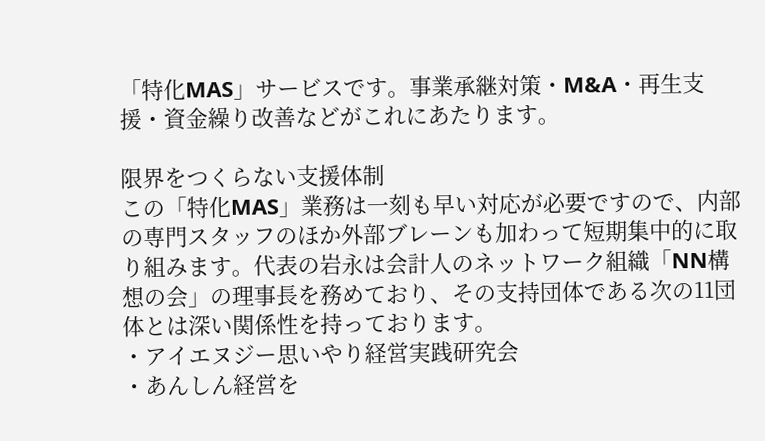「特化MAS」サービスです。事業承継対策・M&A・再生支援・資金繰り改善などがこれにあたります。

限界をつくらない支援体制
この「特化MAS」業務は一刻も早い対応が必要ですので、内部の専門スタッフのほか外部ブレーンも加わって短期集中的に取り組みます。代表の岩永は会計人のネットワーク組織「NN構想の会」の理事長を務めており、その支持団体である次の11団体とは深い関係性を持っております。
・アイエヌジー思いやり経営実践研究会
・あんしん経営を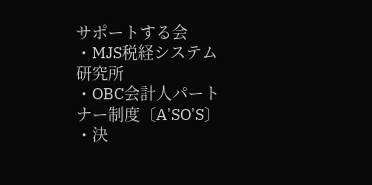サポートする会
・MJS税経システム研究所
・OBC会計人パートナー制度〔A'SO'S〕
・決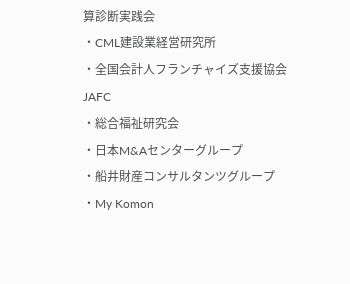算診断実践会
・CML建設業経営研究所
・全国会計人フランチャイズ支援協会JAFC
・総合福祉研究会
・日本M&Aセンターグループ
・船井財産コンサルタンツグループ
・My Komon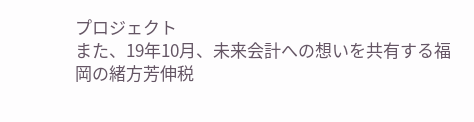プロジェクト
また、19年10月、未来会計への想いを共有する福岡の緒方芳伸税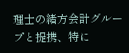理士の緒方会計グループと提携、特に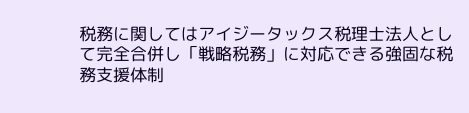税務に関してはアイジータックス税理士法人として完全合併し「戦略税務」に対応できる強固な税務支援体制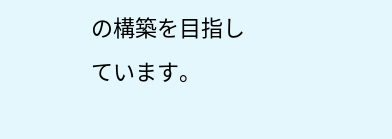の構築を目指しています。